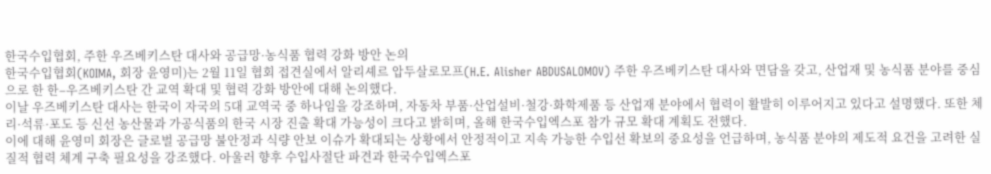한국수입협회, 주한 우즈베키스탄 대사와 공급망·농식품 협력 강화 방안 논의
한국수입협회(KOIMA, 회장 윤영미)는 2월 11일 협회 접견실에서 알리셰르 압두살로모프(H.E. Alisher ABDUSALOMOV) 주한 우즈베키스탄 대사와 면담을 갖고, 산업재 및 농식품 분야를 중심으로 한 한–우즈베키스탄 간 교역 확대 및 협력 강화 방안에 대해 논의했다.
이날 우즈베키스탄 대사는 한국이 자국의 5대 교역국 중 하나임을 강조하며, 자동차 부품·산업설비·철강·화학제품 등 산업재 분야에서 협력이 활발히 이루어지고 있다고 설명했다. 또한 체리·석류·포도 등 신선 농산물과 가공식품의 한국 시장 진출 확대 가능성이 크다고 밝히며, 올해 한국수입엑스포 참가 규모 확대 계획도 전했다.
이에 대해 윤영미 회장은 글로벌 공급망 불안정과 식량 안보 이슈가 확대되는 상황에서 안정적이고 지속 가능한 수입선 확보의 중요성을 언급하며, 농식품 분야의 제도적 요건을 고려한 실질적 협력 체계 구축 필요성을 강조했다. 아울러 향후 수입사절단 파견과 한국수입엑스포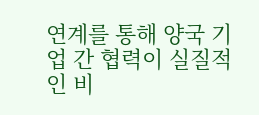연계를 통해 양국 기업 간 협력이 실질적인 비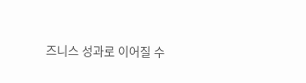즈니스 성과로 이어질 수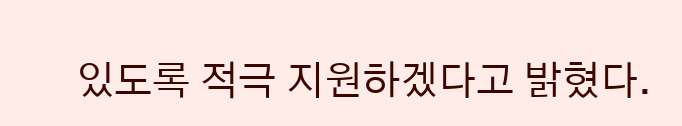있도록 적극 지원하겠다고 밝혔다.